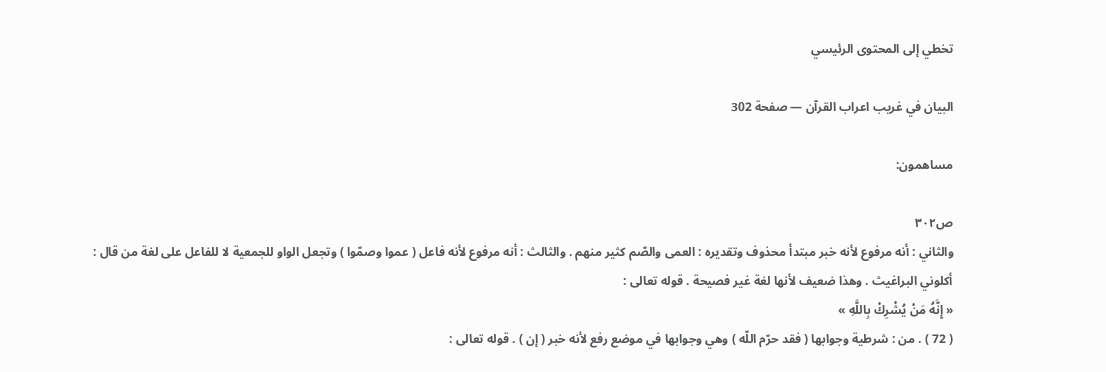تخطي إلى المحتوى الرئيسي

البيان في غريب اعراب القرآن — صفحة 302

مساهمون:

ص٣٠٢
والثاني : أنه مرفوع لأنه خبر مبتدأ محذوف وتقديره : العمى والصّم كثير منهم . والثالث : أنه مرفوع لأنه فاعل ( عموا وصمّوا ) وتجعل الواو للجمعية لا للفاعل على لغة من قال : أكلوني البراغيث . وهذا ضعيف لأنها لغة غير فصيحة . قوله تعالى :
« إِنَّهُ مَنْ يُشْرِكْ بِاللَّهِ »
( 72 ) . من : شرطية وجوابها ( فقد حرّم اللّه ) وهي وجوابها في موضع رفع لأنه خبر ( إن ) . قوله تعالى :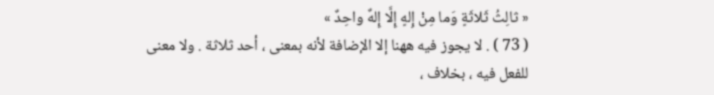« ثالِثُ ثَلاثَةٍ وَما مِنْ إِلهٍ إِلَّا إِلهٌ واحِدٌ »
( 73 ) . لا يجوز فيه ههنا إلا الإضافة لأنه بمعنى ، أحد ثلاثة . ولا معنى للفعل فيه ، بخلاف ،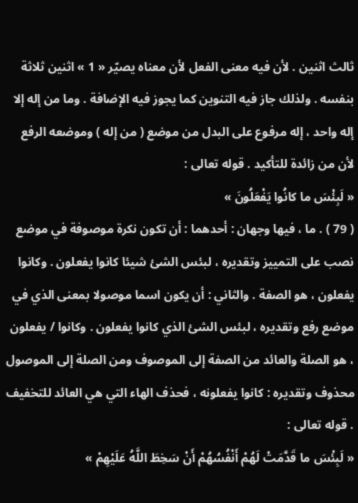ثالث اثنين . لأن فيه معنى الفعل لأن معناه يصيّر « 1 » اثنين ثلاثة بنفسه . ولذلك جاز فيه التنوين كما يجوز فيه الإضافة . وما من إله إلا إله واحد ، إله مرفوع على البدل من موضع ( من إله ) وموضعه الرفع لأن من زائدة للتأكيد . قوله تعالى :
« لَبِئْسَ ما كانُوا يَفْعَلُونَ »
( 79 ) . ما ، فيها وجهان : أحدهما : أن تكون نكرة موصوفة في موضع نصب على التمييز وتقديره ، لبئس الشئ شيئا كانوا يفعلون . وكانوا يفعلون ، هو الصفة . والثاني : أن يكون اسما موصولا بمعنى الذي في موضع رفع وتقديره ، لبئس الشئ الذي كانوا يفعلون . وكانوا / يفعلون ، هو الصلة والعائد من الصفة إلى الموصوف ومن الصلة إلى الموصول محذوف وتقديره : كانوا يفعلونه ، فحذف الهاء التي هي العائد للتخفيف . قوله تعالى :
« لَبِئْسَ ما قَدَّمَتْ لَهُمْ أَنْفُسُهُمْ أَنْ سَخِطَ اللَّهُ عَلَيْهِمْ »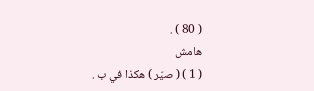( 80 ) .
هامش
( 1 ) ( صيّر ) هكذا في ب .